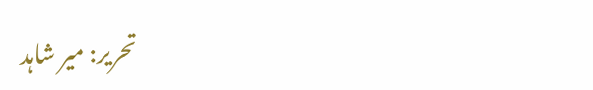تحریر: میر شاہد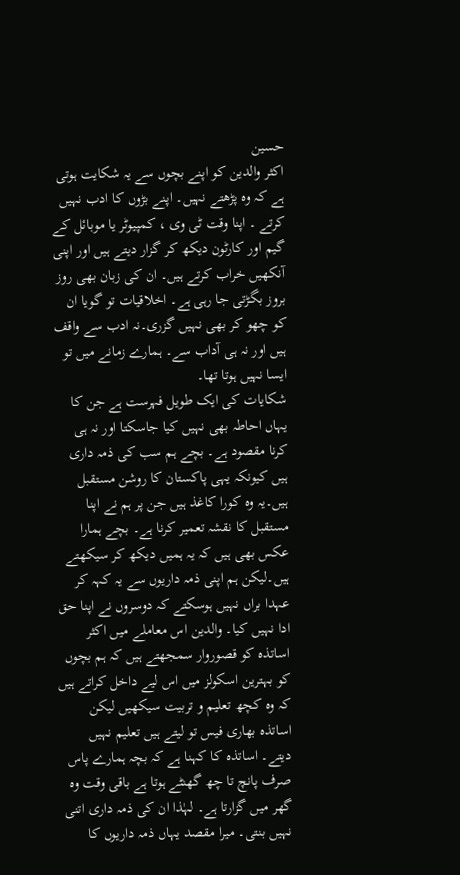حسین
اکثر والدین کو اپنے بچوں سے یہ شکایت ہوتی ہے کہ وہ پڑھتے نہیں۔ اپنے بڑوں کا ادب نہیں کرتے ۔ اپنا وقت ٹی وی ، کمپیوٹر یا موبائل کے گیم اور کارٹون دیکھ کر گزار دیتے ہیں اور اپنی آنکھیں خراب کرتے ہیں۔ ان کی زبان بھی روز بروز بگڑتی جا رہی ہے۔ اخلاقیات تو گویا ان کو چھو کر بھی نہیں گزری۔نہ ادب سے واقف ہیں اور نہ ہی آداب سے۔ ہمارے زمانے میں تو ایسا نہیں ہوتا تھا۔
شکایات کی ایک طویل فہرست ہے جن کا یہاں احاطہ بھی نہیں کیا جاسکتا اور نہ ہی کرنا مقصود ہے۔ بچے ہم سب کی ذمہ داری ہیں کیونکہ یہی پاکستان کا روشن مستقبل ہیں۔یہ وہ کورا کاغذ ہیں جن پر ہم نے اپنا مستقبل کا نقشہ تعمیر کرنا ہے۔ بچے ہمارا عکس بھی ہیں کہ یہ ہمیں دیکھ کر سیکھتے ہیں۔لیکن ہم اپنی ذمہ داریوں سے یہ کہہ کر عہدا براں نہیں ہوسکتے کہ دوسروں نے اپنا حق ادا نہیں کیا۔ والدین اس معاملے میں اکثر اساتذہ کو قصوروار سمجھتے ہیں کہ ہم بچوں کو بہترین اسکولز میں اس لیے داخل کراتے ہیں کہ وہ کچھ تعلیم و تربیت سیکھیں لیکن اساتذہ بھاری فیس تو لیتے ہیں تعلیم نہیں دیتے۔ اساتذہ کا کہنا ہے کہ بچہ ہمارے پاس صرف پانچ تا چھ گھنٹے ہوتا ہے باقی وقت وہ گھر میں گزارتا ہے۔ لہٰذا ان کی ذمہ داری اتنی نہیں بنتی۔ میرا مقصد یہاں ذمہ داریوں کا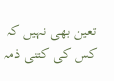تعین بھی نہیں کہ کس کی کتنی ذمہ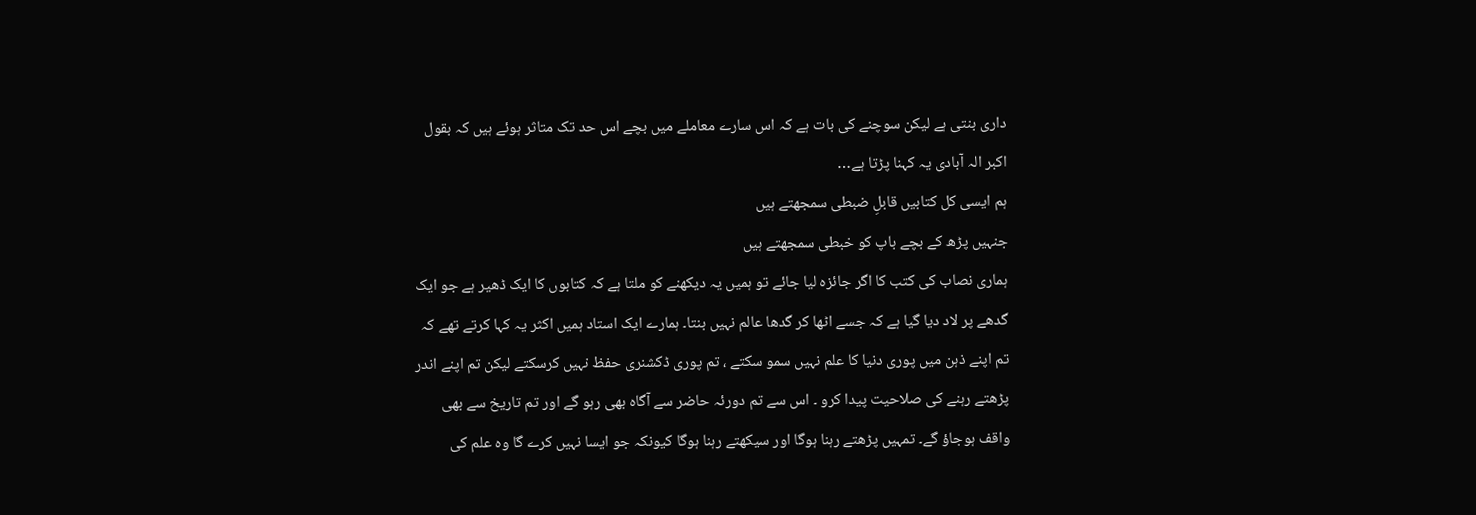داری بنتی ہے لیکن سوچنے کی بات ہے کہ اس سارے معاملے میں بچے اس حد تک متاثر ہوئے ہیں کہ بقول اکبر الہ آبادی یہ کہنا پڑتا ہے…
ہم ایسی کل کتابیں قابلِ ضبطی سمجھتے ہیں
جنہیں پڑھ کے بچے باپ کو خبطی سمجھتے ہیں
ہماری نصاب کی کتب کا اگر جائزہ لیا جائے تو ہمیں یہ دیکھنے کو ملتا ہے کہ کتابوں کا ایک ڈھیر ہے جو ایک گدھے پر لاد دیا گیا ہے کہ جسے اٹھا کر گدھا عالم نہیں بنتا۔ ہمارے ایک استاد ہمیں اکثر یہ کہا کرتے تھے کہ تم اپنے ذہن میں پوری دنیا کا علم نہیں سمو سکتے ، تم پوری ڈکشنری حفظ نہیں کرسکتے لیکن تم اپنے اندر پڑھتے رہنے کی صلاحیت پیدا کرو ۔ اس سے تم دورئہ حاضر سے آگاہ بھی رہو گے اور تم تاریخ سے بھی واقف ہوجاؤ گے۔ تمہیں پڑھتے رہنا ہوگا اور سیکھتے رہنا ہوگا کیونکہ جو ایسا نہیں کرے گا وہ علم کی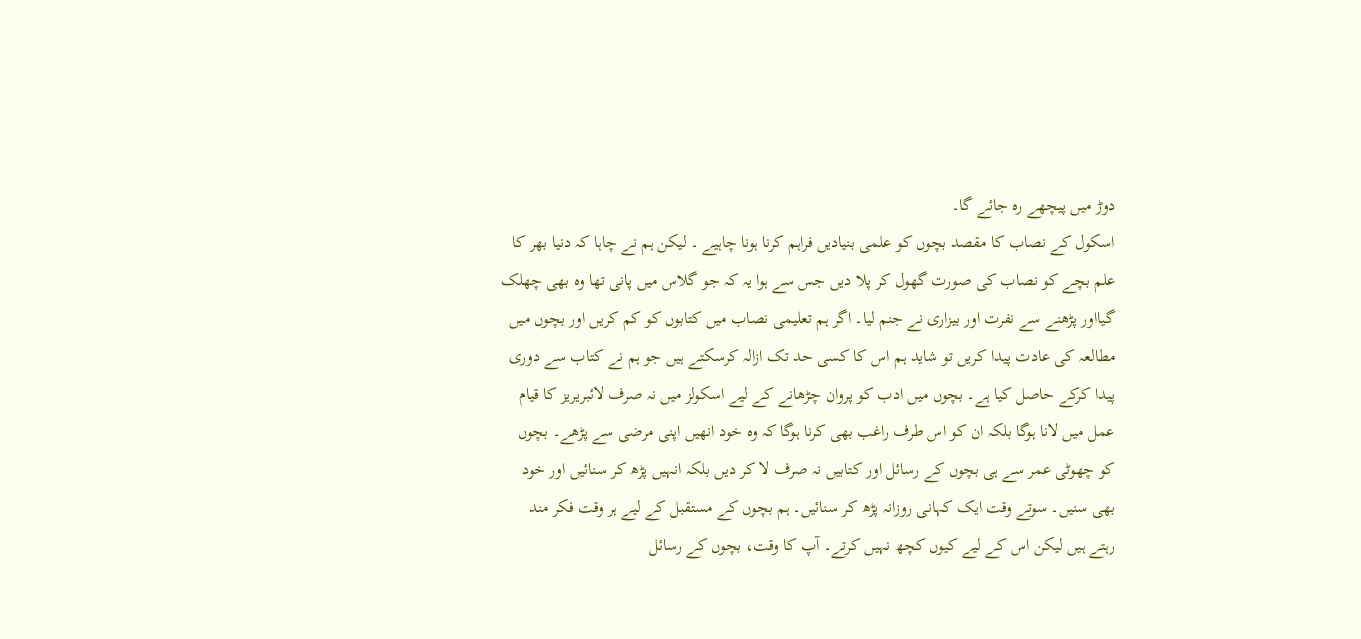دوڑ میں پیچھے رہ جائے گا۔
اسکول کے نصاب کا مقصد بچوں کو علمی بنیادیں فراہم کرنا ہونا چاہیے ۔ لیکن ہم نے چاہا کہ دنیا بھر کا علم بچے کو نصاب کی صورت گھول کر پلا دیں جس سے ہوا یہ کہ جو گلاس میں پانی تھا وہ بھی چھلک گیااور پڑھنے سے نفرت اور بیزاری نے جنم لیا۔ اگر ہم تعلیمی نصاب میں کتابوں کو کم کریں اور بچوں میں مطالعہ کی عادت پیدا کریں تو شاید ہم اس کا کسی حد تک ازالہ کرسکتے ہیں جو ہم نے کتاب سے دوری پیدا کرکے حاصل کیا ہے۔ بچوں میں ادب کو پروان چڑھانے کے لیے اسکولز میں نہ صرف لائبریریز کا قیام عمل میں لانا ہوگا بلکہ ان کو اس طرف راغب بھی کرنا ہوگا کہ وہ خود انھیں اپنی مرضی سے پڑھے۔ بچوں کو چھوٹی عمر سے ہی بچوں کے رسائل اور کتابیں نہ صرف لا کر دیں بلکہ انہیں پڑھ کر سنائیں اور خود بھی سنیں۔ سوتے وقت ایک کہانی روزانہ پڑھ کر سنائیں۔ ہم بچوں کے مستقبل کے لیے ہر وقت فکر مند رہتے ہیں لیکن اس کے لیے کیوں کچھ نہیں کرتے۔ آپ کا وقت، بچوں کے رسائل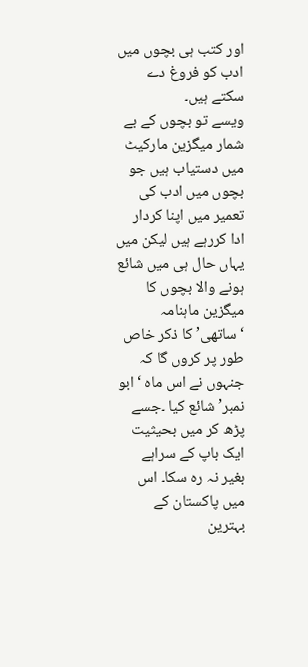اور کتب ہی بچوں میں ادب کو فروغ دے سکتے ہیں۔
ویسے تو بچوں کے بے شمار میگزین مارکیٹ میں دستیاب ہیں جو بچوں میں ادب کی تعمیر میں اپنا کردار ادا کررہے ہیں لیکن میں یہاں حال ہی میں شائع ہونے والا بچوں کا میگزین ماہنامہ ‘ساتھی’ کا ذکر خاص طور پر کروں گا کہ جنہوں نے اس ماہ ‘ابو نمبر’ شائع کیا ۔جسے پڑھ کر میں بحیثیت ایک باپ کے سراہے بغیر نہ رہ سکا۔ اس میں پاکستان کے بہترین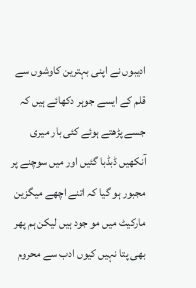ادیبوں نے اپنی بہترین کاوشوں سے قلم کے ایسے جوہر دکھائے ہیں کہ جسے پڑھتے ہوئے کئی بار میری آنکھیں ڈبڈبا گئیں اور میں سوچنے پر مجبور ہو گیا کہ اتنے اچھے میگزین مارکیٹ میں مو جود ہیں لیکن ہم پھر بھی پتا نہیں کیوں ادب سے محروم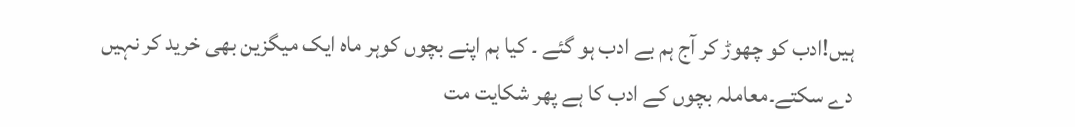ہیں!ادب کو چھوڑ کر آج ہم بے ادب ہو گئے ۔ کیا ہم اپنے بچوں کوہر ماہ ایک میگزین بھی خرید کر نہیں دے سکتے۔معاملہ بچوں کے ادب کا ہے پھر شکایت مت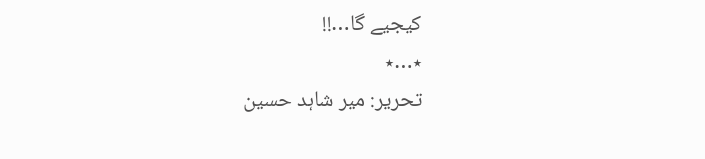کیجیے گا…!!
٭…٭
تحریر: میر شاہد حسین